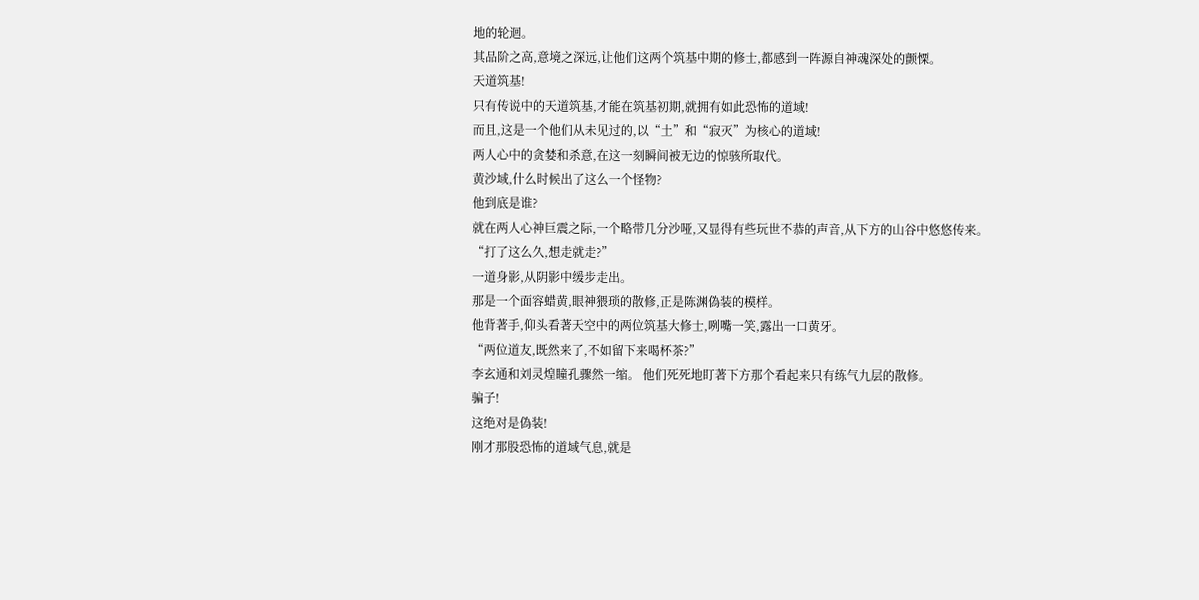地的轮迴。
其品阶之高,意境之深远,让他们这两个筑基中期的修士,都感到一阵源自神魂深处的颤慄。
天道筑基!
只有传说中的天道筑基,才能在筑基初期,就拥有如此恐怖的道域!
而且,这是一个他们从未见过的,以“土”和“寂灭”为核心的道域!
两人心中的贪婪和杀意,在这一刻瞬间被无边的惊骇所取代。
黄沙域,什么时候出了这么一个怪物?
他到底是谁?
就在两人心神巨震之际,一个略带几分沙哑,又显得有些玩世不恭的声音,从下方的山谷中悠悠传来。
“打了这么久,想走就走?”
一道身影,从阴影中缓步走出。
那是一个面容蜡黄,眼神猥琐的散修,正是陈渊偽装的模样。
他背著手,仰头看著天空中的两位筑基大修士,咧嘴一笑,露出一口黄牙。
“两位道友,既然来了,不如留下来喝杯茶?”
李玄通和刘灵煌瞳孔骤然一缩。 他们死死地盯著下方那个看起来只有练气九层的散修。
骗子!
这绝对是偽装!
刚才那股恐怖的道域气息,就是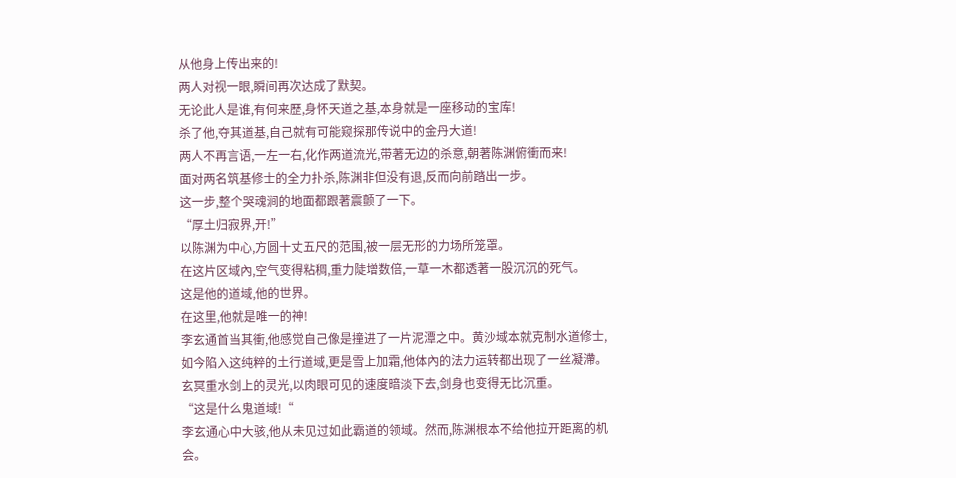从他身上传出来的!
两人对视一眼,瞬间再次达成了默契。
无论此人是谁,有何来歷,身怀天道之基,本身就是一座移动的宝库!
杀了他,夺其道基,自己就有可能窥探那传说中的金丹大道!
两人不再言语,一左一右,化作两道流光,带著无边的杀意,朝著陈渊俯衝而来!
面对两名筑基修士的全力扑杀,陈渊非但没有退,反而向前踏出一步。
这一步,整个哭魂涧的地面都跟著震颤了一下。
“厚土归寂界,开!”
以陈渊为中心,方圆十丈五尺的范围,被一层无形的力场所笼罩。
在这片区域內,空气变得粘稠,重力陡增数倍,一草一木都透著一股沉沉的死气。
这是他的道域,他的世界。
在这里,他就是唯一的神!
李玄通首当其衝,他感觉自己像是撞进了一片泥潭之中。黄沙域本就克制水道修士,如今陷入这纯粹的土行道域,更是雪上加霜,他体內的法力运转都出现了一丝凝滯。玄冥重水剑上的灵光,以肉眼可见的速度暗淡下去,剑身也变得无比沉重。
“这是什么鬼道域!“
李玄通心中大骇,他从未见过如此霸道的领域。然而,陈渊根本不给他拉开距离的机会。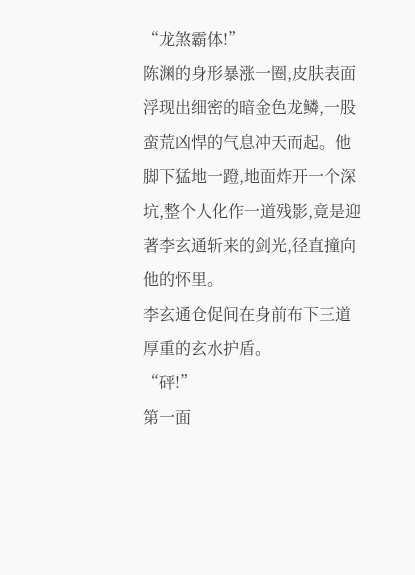“龙煞霸体!”
陈渊的身形暴涨一圈,皮肤表面浮现出细密的暗金色龙鳞,一股蛮荒凶悍的气息冲天而起。他脚下猛地一蹬,地面炸开一个深坑,整个人化作一道残影,竟是迎著李玄通斩来的剑光,径直撞向他的怀里。
李玄通仓促间在身前布下三道厚重的玄水护盾。
“砰!”
第一面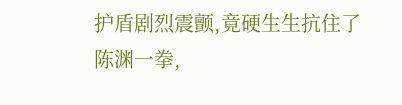护盾剧烈震颤,竟硬生生抗住了陈渊一拳,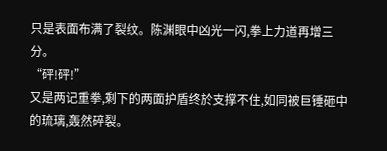只是表面布满了裂纹。陈渊眼中凶光一闪,拳上力道再增三分。
“砰!砰!”
又是两记重拳,剩下的两面护盾终於支撑不住,如同被巨锤砸中的琉璃,轰然碎裂。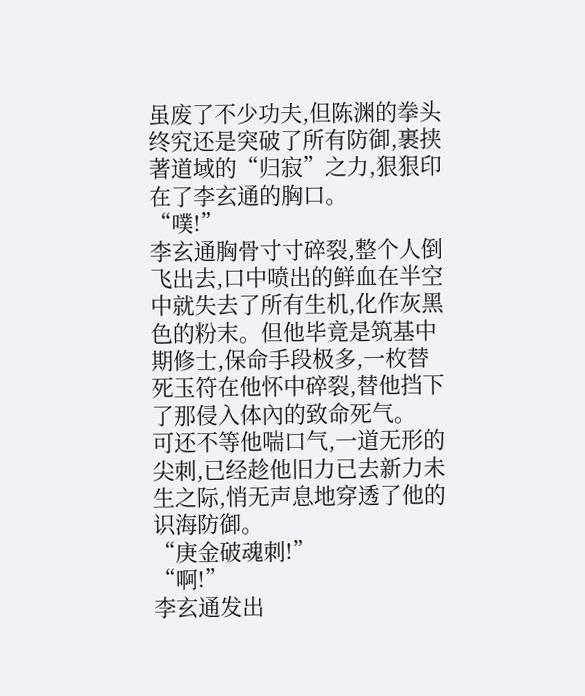虽废了不少功夫,但陈渊的拳头终究还是突破了所有防御,裹挟著道域的“归寂”之力,狠狠印在了李玄通的胸口。
“噗!”
李玄通胸骨寸寸碎裂,整个人倒飞出去,口中喷出的鲜血在半空中就失去了所有生机,化作灰黑色的粉末。但他毕竟是筑基中期修士,保命手段极多,一枚替死玉符在他怀中碎裂,替他挡下了那侵入体內的致命死气。
可还不等他喘口气,一道无形的尖刺,已经趁他旧力已去新力未生之际,悄无声息地穿透了他的识海防御。
“庚金破魂刺!”
“啊!”
李玄通发出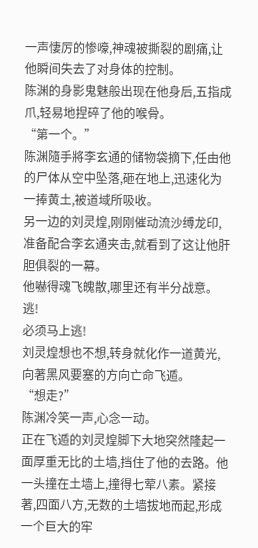一声悽厉的惨嚎,神魂被撕裂的剧痛,让他瞬间失去了对身体的控制。
陈渊的身影鬼魅般出现在他身后,五指成爪,轻易地捏碎了他的喉骨。
“第一个。”
陈渊隨手將李玄通的储物袋摘下,任由他的尸体从空中坠落,砸在地上,迅速化为一捧黄土,被道域所吸收。
另一边的刘灵煌,刚刚催动流沙缚龙印,准备配合李玄通夹击,就看到了这让他肝胆俱裂的一幕。
他嚇得魂飞魄散,哪里还有半分战意。
逃!
必须马上逃!
刘灵煌想也不想,转身就化作一道黄光,向著黑风要塞的方向亡命飞遁。
“想走?”
陈渊冷笑一声,心念一动。
正在飞遁的刘灵煌脚下大地突然隆起一面厚重无比的土墙,挡住了他的去路。他一头撞在土墙上,撞得七荤八素。紧接著,四面八方,无数的土墙拔地而起,形成一个巨大的牢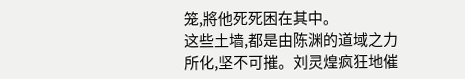笼,將他死死困在其中。
这些土墙,都是由陈渊的道域之力所化,坚不可摧。刘灵煌疯狂地催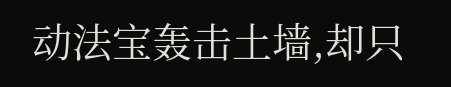动法宝轰击土墙,却只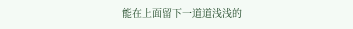能在上面留下一道道浅浅的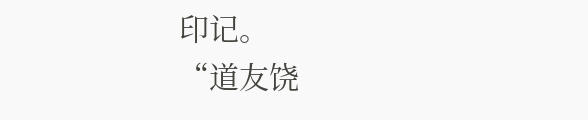印记。
“道友饶